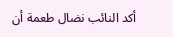أكد النائب نضال طعمة أن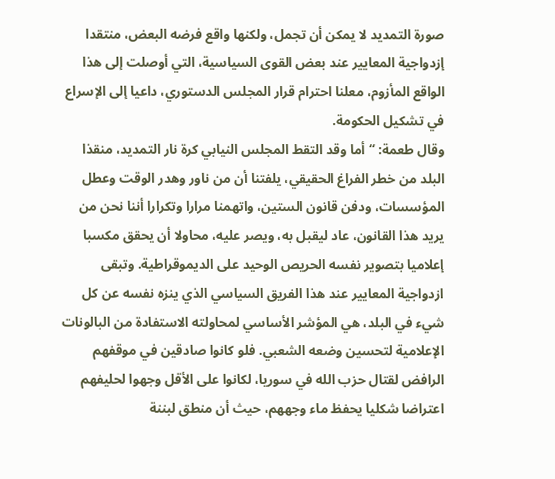صورة التمديد لا يمكن أن تجمل، ولكنها واقع فرضه البعض، منتقدا إزدواجية المعايير عند بعض القوى السياسية، التي أوصلت إلى هذا الواقع المأزوم، معلنا احترام قرار المجلس الدستوري، داعيا إلى الإسراع في تشكيل الحكومة.
وقال طعمة: “أما وقد التقط المجلس النيابي كرة نار التمديد، منقذا البلد من خطر الفراغ الحقيقي، يلفتنا أن من ناور وهدر الوقت وعطل المؤسسات، ودفن قانون الستين، واتهمنا مرارا وتكرارا أننا نحن من يريد هذا القانون، عاد ليقبل به، ويصر عليه، محاولا أن يحقق مكسبا إعلاميا بتصوير نفسه الحريص الوحيد على الديموقراطية. وتبقى ازدواجية المعايير عند هذا الفريق السياسي الذي ينزه نفسه عن كل شيء في البلد، هي المؤشر الأساسي لمحاولته الاستفادة من البالونات الإعلامية لتحسين وضعه الشعبي. فلو كانوا صادقين في موقفهم الرافض لقتال حزب الله في سوريا، لكانوا على الأقل وجهوا لحليفهم اعتراضا شكليا يحفظ ماء وجههم، حيث أن منطق لبننة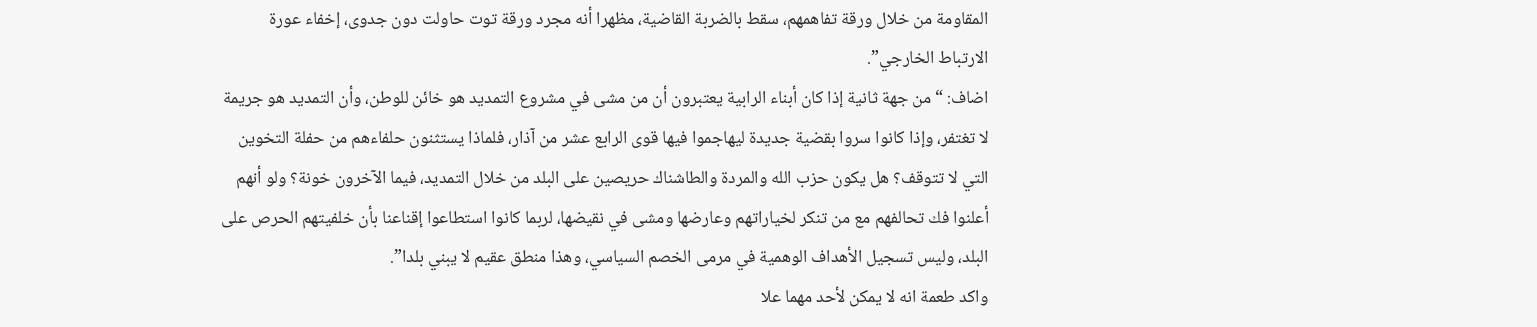المقاومة من خلال ورقة تفاهمهم، سقط بالضربة القاضية، مظهرا أنه مجرد ورقة توت حاولت دون جدوى، إخفاء عورة الارتباط الخارجي”.
اضاف: “من جهة ثانية إذا كان أبناء الرابية يعتبرون أن من مشى في مشروع التمديد هو خائن للوطن، وأن التمديد هو جريمة لا تغتفر، وإذا كانوا سروا بقضية جديدة ليهاجموا فيها قوى الرابع عشر من آذار، فلماذا يستثنون حلفاءهم من حفلة التخوين التي لا تتوقف؟ هل يكون حزب الله والمردة والطاشناك حريصين على البلد من خلال التمديد، فيما الآخرون خونة؟ ولو أنهم أعلنوا فك تحالفهم مع من تنكر لخياراتهم وعارضها ومشى في نقيضها، لربما كانوا استطاعوا إقناعنا بأن خلفيتهم الحرص على البلد، وليس تسجيل الأهداف الوهمية في مرمى الخصم السياسي، وهذا منطق عقيم لا يبني بلدا”.
واكد طعمة انه لا يمكن لأحد مهما علا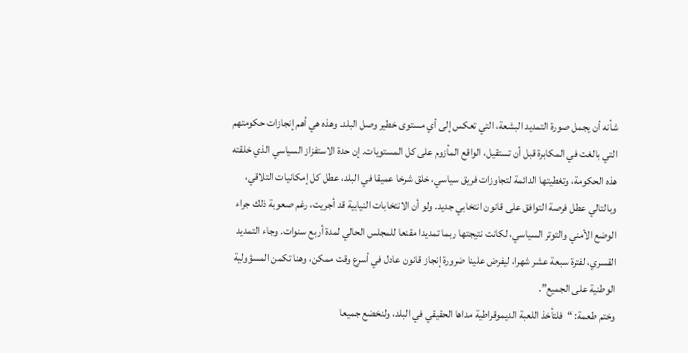شأنه أن يجمل صورة التمديد البشعة، التي تعكس إلى أي مستوى خطير وصل البلد. وهذه هي أهم إنجازات حكومتهم التي بالغت في المكابرة قبل أن تستقيل، الواقع المأزوم على كل المستويات. إن حدة الاستفزاز السياسي الذي خلقته هذه الحكومة، وتغطيتها الدائمة لتجاوزات فريق سياسي، خلق شرخا عميقا في البلد، عطل كل إمكانيات التلاقي، وبالتالي عطل فرصة التوافق على قانون انتخابي جديد. ولو أن الانتخابات النيابية قد أجريت، رغم صعوبة ذلك جراء الوضع الأمني والتوتر السياسي، لكانت نتيجتها ربما تمديدا مقنعا للمجلس الحالي لمدة أربع سنوات. وجاء التمديد القسري، لفترة سبعة عشر شهرا، ليفرض علينا ضرورة إنجاز قانون عادل في أسرع وقت ممكن، وهنا تكمن المسؤولية الوطنية على الجميع”.
وختم طعمة: “فلتأخذ اللعبة الديموقراطية مداها الحقيقي في البلد، ولنخضع جميعا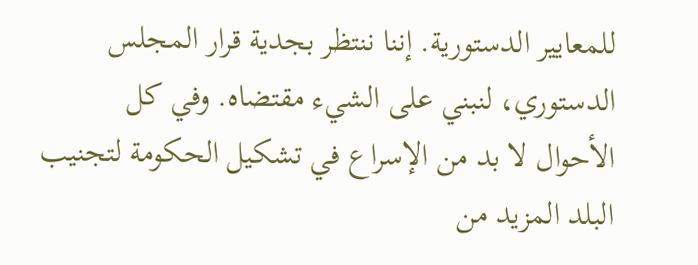للمعايير الدستورية. إننا ننتظر بجدية قرار المجلس الدستوري، لنبني على الشيء مقتضاه. وفي كل الأحوال لا بد من الإسراع في تشكيل الحكومة لتجنيب البلد المزيد من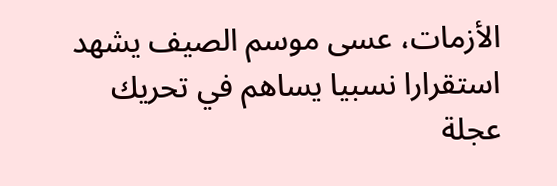الأزمات، عسى موسم الصيف يشهد استقرارا نسبيا يساهم في تحريك عجلة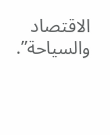الاقتصاد والسياحة”.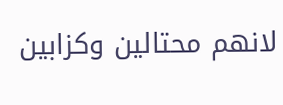لانهم محتالين وكزابين